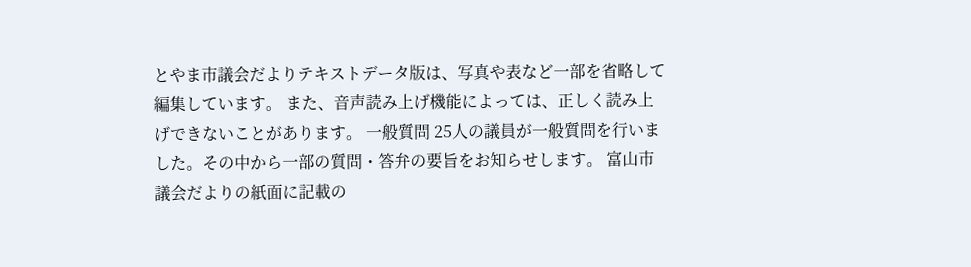とやま市議会だよりテキストデータ版は、写真や表など一部を省略して編集しています。 また、音声読み上げ機能によっては、正しく読み上げできないことがあります。 一般質問 25人の議員が一般質問を行いました。その中から一部の質問・答弁の要旨をお知らせします。 富山市議会だよりの紙面に記載の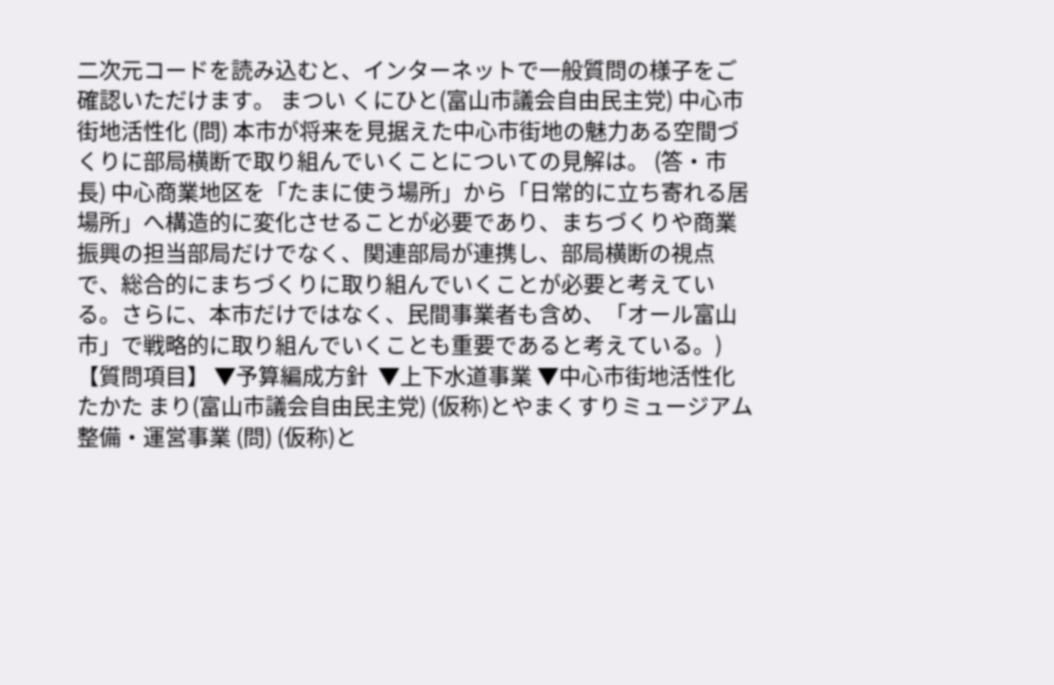二次元コードを読み込むと、インターネットで一般質問の様子をご確認いただけます。 まつい くにひと(富山市議会自由民主党) 中心市街地活性化 (問) 本市が将来を見据えた中心市街地の魅力ある空間づくりに部局横断で取り組んでいくことについての見解は。 (答・市長) 中心商業地区を「たまに使う場所」から「日常的に立ち寄れる居場所」へ構造的に変化させることが必要であり、まちづくりや商業振興の担当部局だけでなく、関連部局が連携し、部局横断の視点で、総合的にまちづくりに取り組んでいくことが必要と考えている。さらに、本市だけではなく、民間事業者も含め、「オール富山市」で戦略的に取り組んでいくことも重要であると考えている。) 【質問項目】 ▼予算編成方針  ▼上下水道事業 ▼中心市街地活性化 たかた まり(富山市議会自由民主党) (仮称)とやまくすりミュージアム整備・運営事業 (問) (仮称)と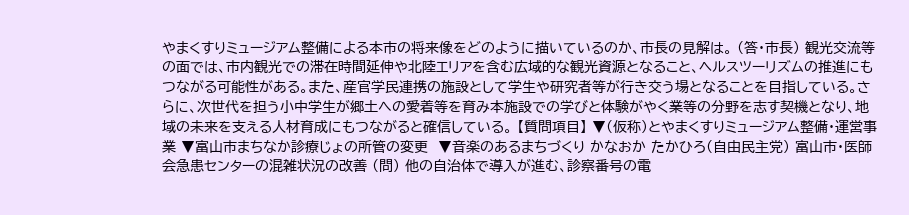やまくすりミュージアム整備による本市の将来像をどのように描いているのか、市長の見解は。 (答・市長) 観光交流等の面では、市内観光での滞在時間延伸や北陸エリアを含む広域的な観光資源となること、ヘルスツーリズムの推進にもつながる可能性がある。また、産官学民連携の施設として学生や研究者等が行き交う場となることを目指している。さらに、次世代を担う小中学生が郷土への愛着等を育み本施設での学びと体験がやく業等の分野を志す契機となり、地域の未来を支える人材育成にもつながると確信している。 【質問項目】 ▼(仮称)とやまくすりミュージアム整備・運営事業 ▼富山市まちなか診療じょの所管の変更  ▼音楽のあるまちづくり かなおか たかひろ(自由民主党) 富山市・医師会急患センターの混雑状況の改善 (問) 他の自治体で導入が進む、診察番号の電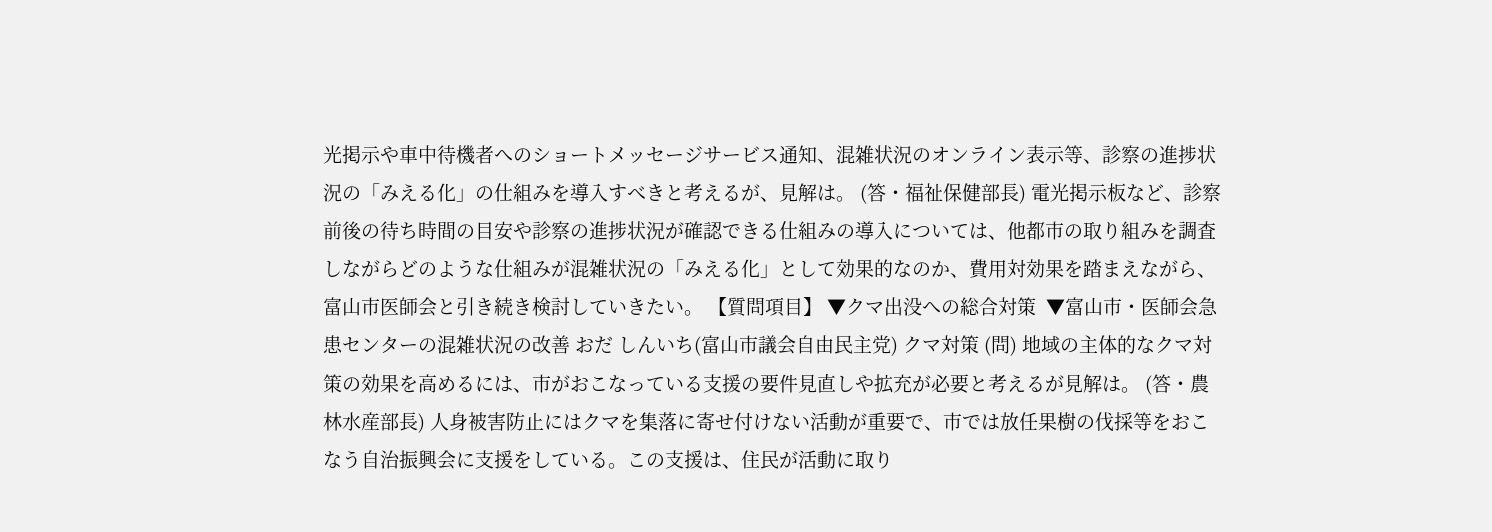光掲示や車中待機者へのショートメッセージサービス通知、混雑状況のオンライン表示等、診察の進捗状況の「みえる化」の仕組みを導入すべきと考えるが、見解は。 (答・福祉保健部長) 電光掲示板など、診察前後の待ち時間の目安や診察の進捗状況が確認できる仕組みの導入については、他都市の取り組みを調査しながらどのような仕組みが混雑状況の「みえる化」として効果的なのか、費用対効果を踏まえながら、富山市医師会と引き続き検討していきたい。 【質問項目】 ▼クマ出没への総合対策  ▼富山市・医師会急患センターの混雑状況の改善 おだ しんいち(富山市議会自由民主党) クマ対策 (問) 地域の主体的なクマ対策の効果を高めるには、市がおこなっている支援の要件見直しや拡充が必要と考えるが見解は。 (答・農林水産部長) 人身被害防止にはクマを集落に寄せ付けない活動が重要で、市では放任果樹の伐採等をおこなう自治振興会に支援をしている。この支援は、住民が活動に取り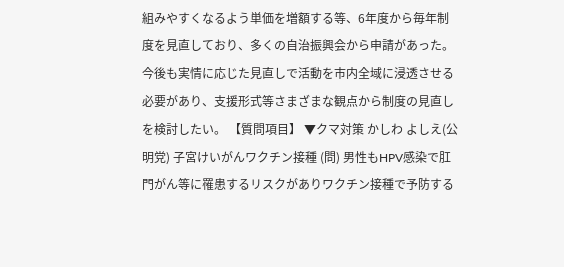組みやすくなるよう単価を増額する等、6年度から毎年制度を見直しており、多くの自治振興会から申請があった。今後も実情に応じた見直しで活動を市内全域に浸透させる必要があり、支援形式等さまざまな観点から制度の見直しを検討したい。 【質問項目】 ▼クマ対策 かしわ よしえ(公明党) 子宮けいがんワクチン接種 (問) 男性もHPV感染で肛門がん等に罹患するリスクがありワクチン接種で予防する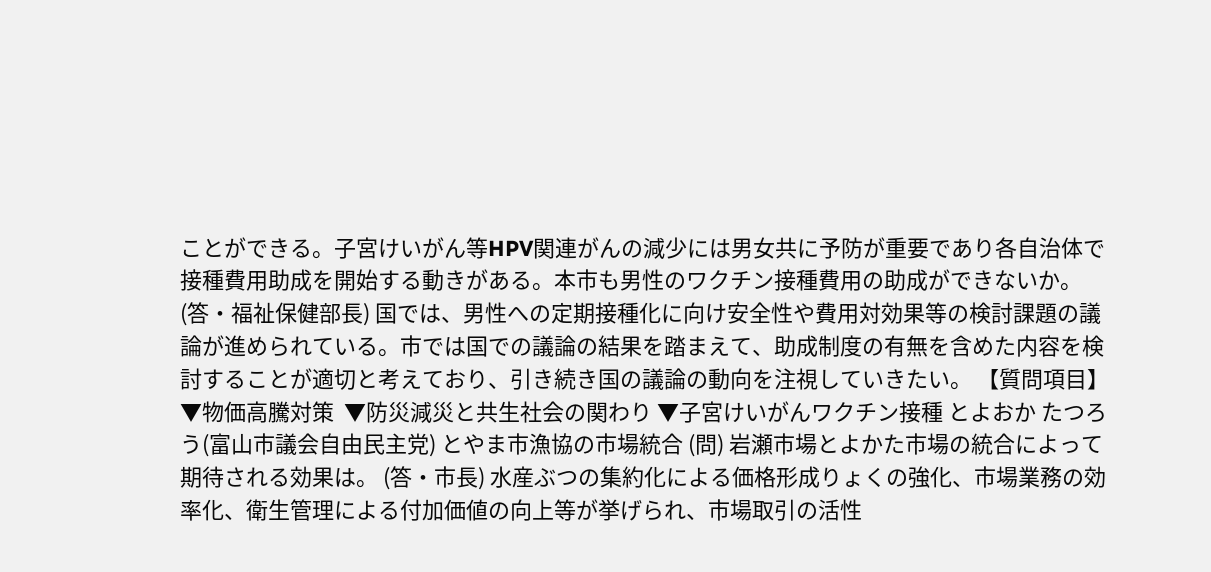ことができる。子宮けいがん等HPV関連がんの減少には男女共に予防が重要であり各自治体で接種費用助成を開始する動きがある。本市も男性のワクチン接種費用の助成ができないか。 (答・福祉保健部長) 国では、男性への定期接種化に向け安全性や費用対効果等の検討課題の議論が進められている。市では国での議論の結果を踏まえて、助成制度の有無を含めた内容を検討することが適切と考えており、引き続き国の議論の動向を注視していきたい。 【質問項目】 ▼物価高騰対策  ▼防災減災と共生社会の関わり ▼子宮けいがんワクチン接種 とよおか たつろう(富山市議会自由民主党) とやま市漁協の市場統合 (問) 岩瀬市場とよかた市場の統合によって期待される効果は。 (答・市長) 水産ぶつの集約化による価格形成りょくの強化、市場業務の効率化、衛生管理による付加価値の向上等が挙げられ、市場取引の活性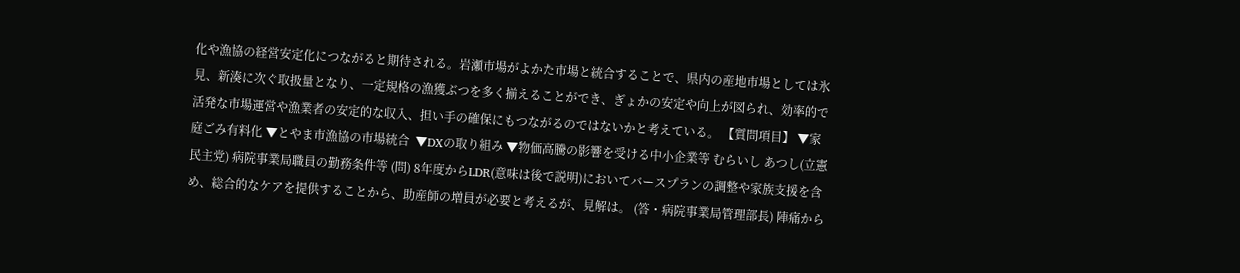化や漁協の経営安定化につながると期待される。岩瀬市場がよかた市場と統合することで、県内の産地市場としては氷見、新湊に次ぐ取扱量となり、一定規格の漁獲ぶつを多く揃えることができ、ぎょかの安定や向上が図られ、効率的で活発な市場運営や漁業者の安定的な収入、担い手の確保にもつながるのではないかと考えている。 【質問項目】 ▼家庭ごみ有料化 ▼とやま市漁協の市場統合  ▼DXの取り組み ▼物価高騰の影響を受ける中小企業等 むらいし あつし(立憲民主党) 病院事業局職員の勤務条件等 (問) 8年度からLDR(意味は後で説明)においてバースプランの調整や家族支援を含め、総合的なケアを提供することから、助産師の増員が必要と考えるが、見解は。 (答・病院事業局管理部長) 陣痛から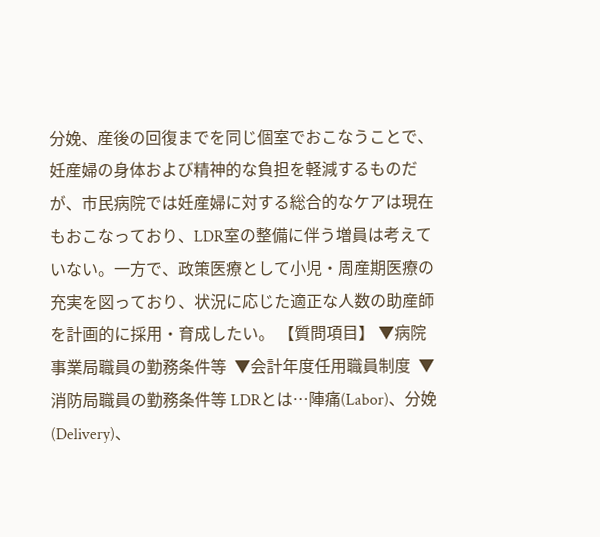分娩、産後の回復までを同じ個室でおこなうことで、妊産婦の身体および精神的な負担を軽減するものだが、市民病院では妊産婦に対する総合的なケアは現在もおこなっており、LDR室の整備に伴う増員は考えていない。一方で、政策医療として小児・周産期医療の充実を図っており、状況に応じた適正な人数の助産師を計画的に採用・育成したい。 【質問項目】 ▼病院事業局職員の勤務条件等  ▼会計年度任用職員制度  ▼消防局職員の勤務条件等 LDRとは…陣痛(Labor)、分娩(Delivery)、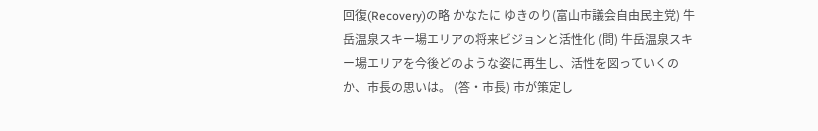回復(Recovery)の略 かなたに ゆきのり(富山市議会自由民主党) 牛岳温泉スキー場エリアの将来ビジョンと活性化 (問) 牛岳温泉スキー場エリアを今後どのような姿に再生し、活性を図っていくのか、市長の思いは。 (答・市長) 市が策定し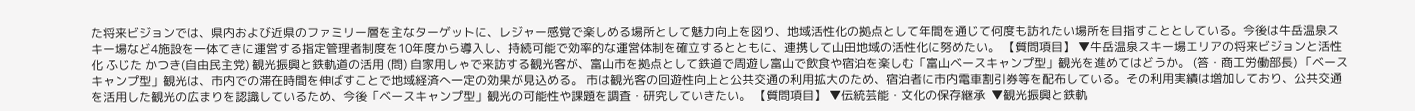た将来ビジョンでは、県内および近県のファミリー層を主なターゲットに、レジャー感覚で楽しめる場所として魅力向上を図り、地域活性化の拠点として年間を通じて何度も訪れたい場所を目指すこととしている。今後は牛岳温泉スキー場など4施設を一体てきに運営する指定管理者制度を10年度から導入し、持続可能で効率的な運営体制を確立するとともに、連携して山田地域の活性化に努めたい。 【質問項目】 ▼牛岳温泉スキー場エリアの将来ビジョンと活性化 ふじた かつき(自由民主党) 観光振興と鉄軌道の活用 (問) 自家用しゃで来訪する観光客が、富山市を拠点として鉄道で周遊し富山で飲食や宿泊を楽しむ「富山ベースキャンプ型」観光を進めてはどうか。 (答・商工労働部長) 「ベースキャンプ型」観光は、市内での滞在時間を伸ばすことで地域経済へ一定の効果が見込める。 市は観光客の回遊性向上と公共交通の利用拡大のため、宿泊者に市内電車割引券等を配布している。その利用実績は増加しており、公共交通を活用した観光の広まりを認識しているため、今後「ベースキャンプ型」観光の可能性や課題を調査・研究していきたい。 【質問項目】 ▼伝統芸能・文化の保存継承  ▼観光振興と鉄軌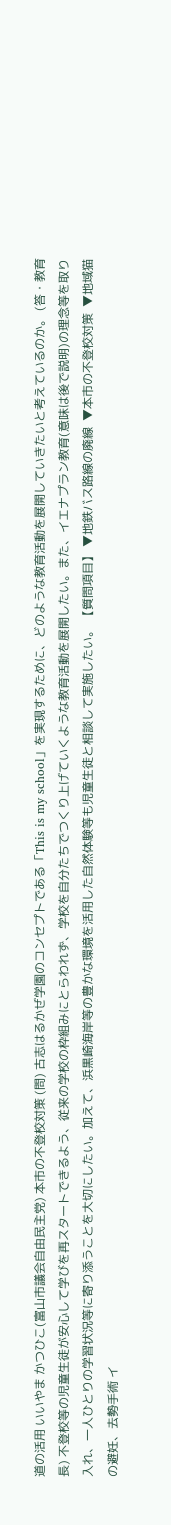道の活用 いいやま かつひこ(富山市議会自由民主党) 本市の不登校対策 (問) 古志はるかぜ学園のコンセプトである「This is my school」を実現するために、どのような教育活動を展開していきたいと考えているのか。 (答・教育長) 不登校等の児童生徒が安心して学びを再スタートできるよう、従来の学校の枠組みにとらわれず、学校を自分たちでつくり上げていくような教育活動を展開したい。また、イエナプラン教育(意味は後で説明)の理念等を取り入れ、一人ひとりの学習状況等に寄り添うことを大切にしたい。加えて、浜黒崎海岸等の豊かな環境を活用した自然体験等も児童生徒と相談して実施したい。 【質問項目】 ▼地鉄バス路線の廃線  ▼本市の不登校対策  ▼地域猫の避妊、去勢手術 イ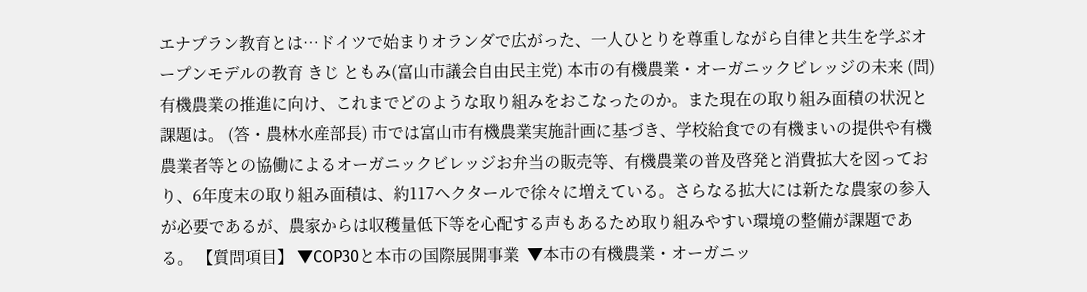エナプラン教育とは…ドイツで始まりオランダで広がった、一人ひとりを尊重しながら自律と共生を学ぶオープンモデルの教育 きじ ともみ(富山市議会自由民主党) 本市の有機農業・オーガニックビレッジの未来 (問) 有機農業の推進に向け、これまでどのような取り組みをおこなったのか。また現在の取り組み面積の状況と課題は。 (答・農林水産部長) 市では富山市有機農業実施計画に基づき、学校給食での有機まいの提供や有機農業者等との協働によるオーガニックビレッジお弁当の販売等、有機農業の普及啓発と消費拡大を図っており、6年度末の取り組み面積は、約117ヘクタールで徐々に増えている。さらなる拡大には新たな農家の参入が必要であるが、農家からは収穫量低下等を心配する声もあるため取り組みやすい環境の整備が課題である。 【質問項目】 ▼COP30と本市の国際展開事業  ▼本市の有機農業・オーガニッ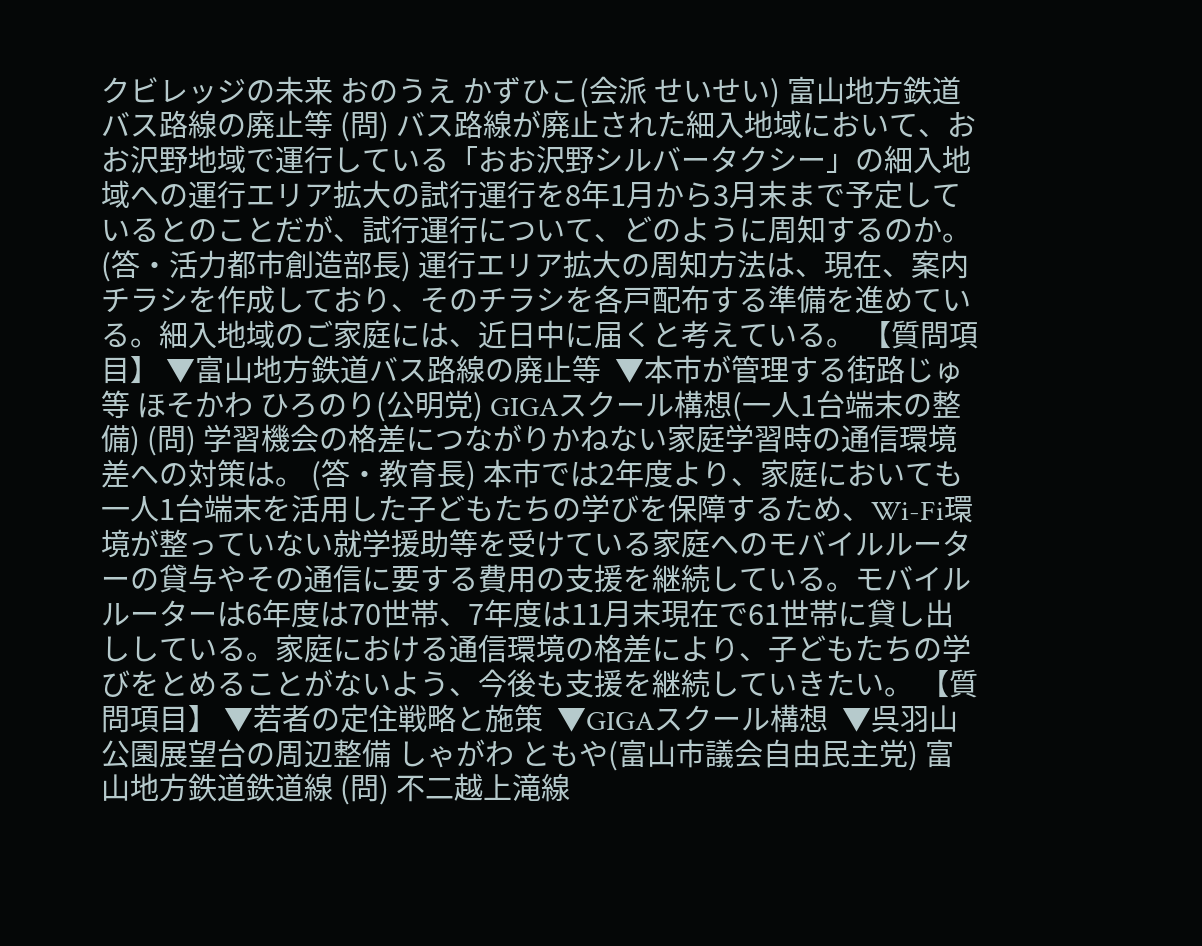クビレッジの未来 おのうえ かずひこ(会派 せいせい) 富山地方鉄道バス路線の廃止等 (問) バス路線が廃止された細入地域において、おお沢野地域で運行している「おお沢野シルバータクシー」の細入地域への運行エリア拡大の試行運行を8年1月から3月末まで予定しているとのことだが、試行運行について、どのように周知するのか。 (答・活力都市創造部長) 運行エリア拡大の周知方法は、現在、案内チラシを作成しており、そのチラシを各戸配布する準備を進めている。細入地域のご家庭には、近日中に届くと考えている。 【質問項目】 ▼富山地方鉄道バス路線の廃止等  ▼本市が管理する街路じゅ等 ほそかわ ひろのり(公明党) GIGAスクール構想(一人1台端末の整備) (問) 学習機会の格差につながりかねない家庭学習時の通信環境差への対策は。 (答・教育長) 本市では2年度より、家庭においても一人1台端末を活用した子どもたちの学びを保障するため、Wi-Fi環境が整っていない就学援助等を受けている家庭へのモバイルルーターの貸与やその通信に要する費用の支援を継続している。モバイルルーターは6年度は70世帯、7年度は11月末現在で61世帯に貸し出ししている。家庭における通信環境の格差により、子どもたちの学びをとめることがないよう、今後も支援を継続していきたい。 【質問項目】 ▼若者の定住戦略と施策  ▼GIGAスクール構想  ▼呉羽山公園展望台の周辺整備 しゃがわ ともや(富山市議会自由民主党) 富山地方鉄道鉄道線 (問) 不二越上滝線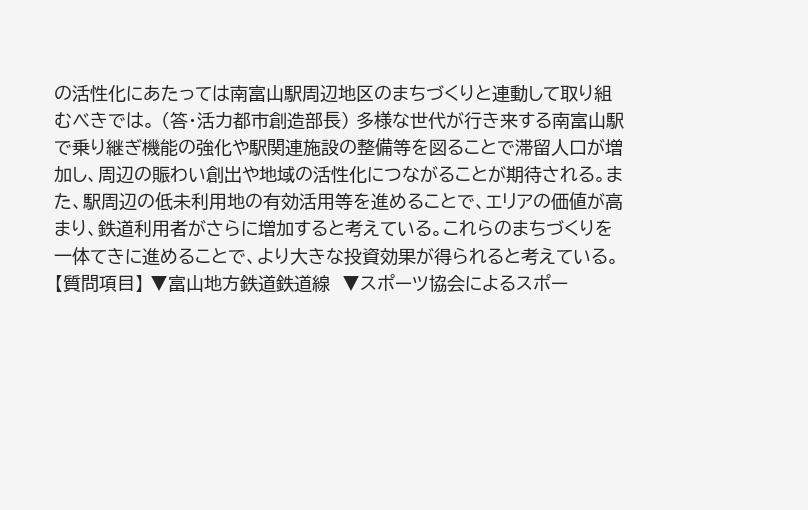の活性化にあたっては南富山駅周辺地区のまちづくりと連動して取り組むべきでは。 (答・活力都市創造部長) 多様な世代が行き来する南富山駅で乗り継ぎ機能の強化や駅関連施設の整備等を図ることで滞留人口が増加し、周辺の賑わい創出や地域の活性化につながることが期待される。また、駅周辺の低未利用地の有効活用等を進めることで、エリアの価値が高まり、鉄道利用者がさらに増加すると考えている。これらのまちづくりを一体てきに進めることで、より大きな投資効果が得られると考えている。 【質問項目】 ▼富山地方鉄道鉄道線  ▼スポーツ協会によるスポー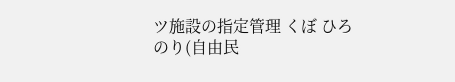ツ施設の指定管理 くぼ ひろのり(自由民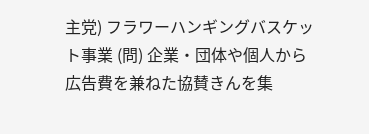主党) フラワーハンギングバスケット事業 (問) 企業・団体や個人から広告費を兼ねた協賛きんを集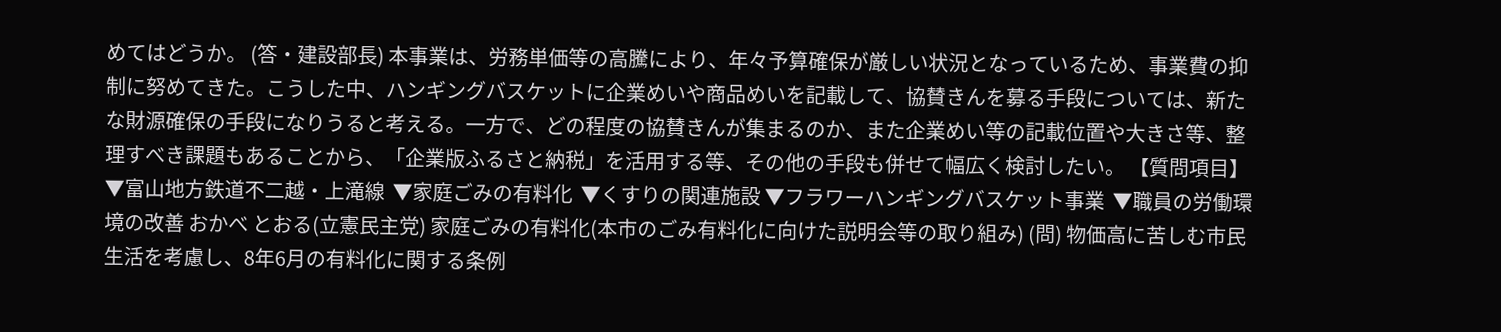めてはどうか。 (答・建設部長) 本事業は、労務単価等の高騰により、年々予算確保が厳しい状況となっているため、事業費の抑制に努めてきた。こうした中、ハンギングバスケットに企業めいや商品めいを記載して、協賛きんを募る手段については、新たな財源確保の手段になりうると考える。一方で、どの程度の協賛きんが集まるのか、また企業めい等の記載位置や大きさ等、整理すべき課題もあることから、「企業版ふるさと納税」を活用する等、その他の手段も併せて幅広く検討したい。 【質問項目】 ▼富山地方鉄道不二越・上滝線  ▼家庭ごみの有料化  ▼くすりの関連施設 ▼フラワーハンギングバスケット事業  ▼職員の労働環境の改善 おかべ とおる(立憲民主党) 家庭ごみの有料化(本市のごみ有料化に向けた説明会等の取り組み) (問) 物価高に苦しむ市民生活を考慮し、8年6月の有料化に関する条例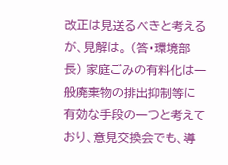改正は見送るべきと考えるが、見解は。 (答・環境部長) 家庭ごみの有料化は一般廃棄物の排出抑制等に有効な手段の一つと考えており、意見交換会でも、導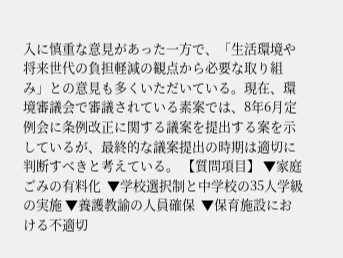入に慎重な意見があった一方で、「生活環境や将来世代の負担軽減の観点から必要な取り組み」との意見も多くいただいている。現在、環境審議会で審議されている素案では、8年6月定例会に条例改正に関する議案を提出する案を示しているが、最終的な議案提出の時期は適切に判断すべきと考えている。 【質問項目】 ▼家庭ごみの有料化  ▼学校選択制と中学校の35人学級の実施 ▼養護教諭の人員確保  ▼保育施設における不適切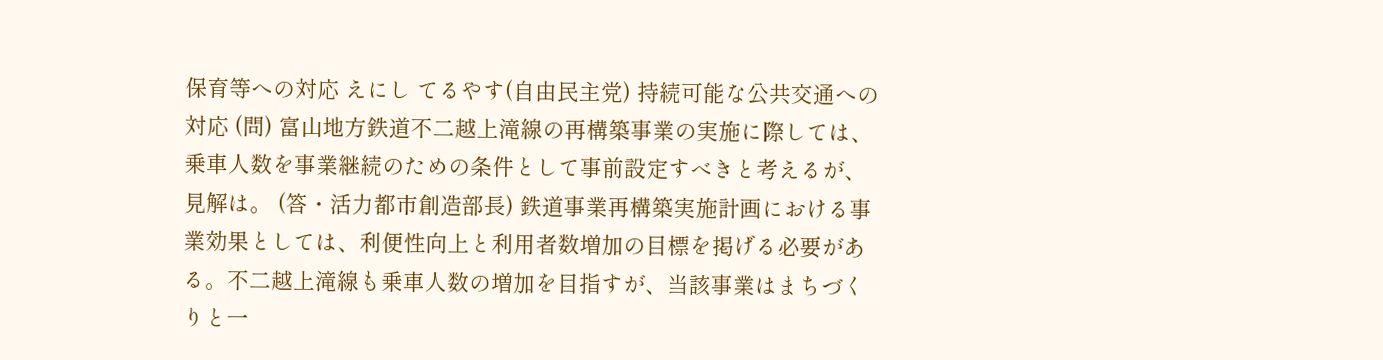保育等への対応 えにし てるやす(自由民主党) 持続可能な公共交通への対応 (問) 富山地方鉄道不二越上滝線の再構築事業の実施に際しては、乗車人数を事業継続のための条件として事前設定すべきと考えるが、見解は。 (答・活力都市創造部長) 鉄道事業再構築実施計画における事業効果としては、利便性向上と利用者数増加の目標を掲げる必要がある。不二越上滝線も乗車人数の増加を目指すが、当該事業はまちづくりと一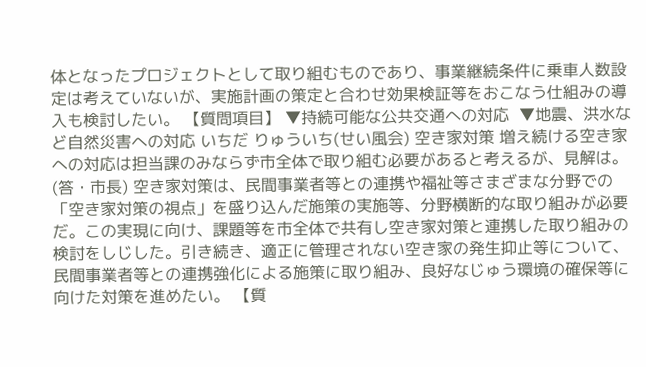体となったプロジェクトとして取り組むものであり、事業継続条件に乗車人数設定は考えていないが、実施計画の策定と合わせ効果検証等をおこなう仕組みの導入も検討したい。 【質問項目】 ▼持続可能な公共交通への対応  ▼地震、洪水など自然災害への対応 いちだ りゅういち(せい風会) 空き家対策 増え続ける空き家への対応は担当課のみならず市全体で取り組む必要があると考えるが、見解は。 (答・市長) 空き家対策は、民間事業者等との連携や福祉等さまざまな分野での「空き家対策の視点」を盛り込んだ施策の実施等、分野横断的な取り組みが必要だ。この実現に向け、課題等を市全体で共有し空き家対策と連携した取り組みの検討をしじした。引き続き、適正に管理されない空き家の発生抑止等について、民間事業者等との連携強化による施策に取り組み、良好なじゅう環境の確保等に向けた対策を進めたい。 【質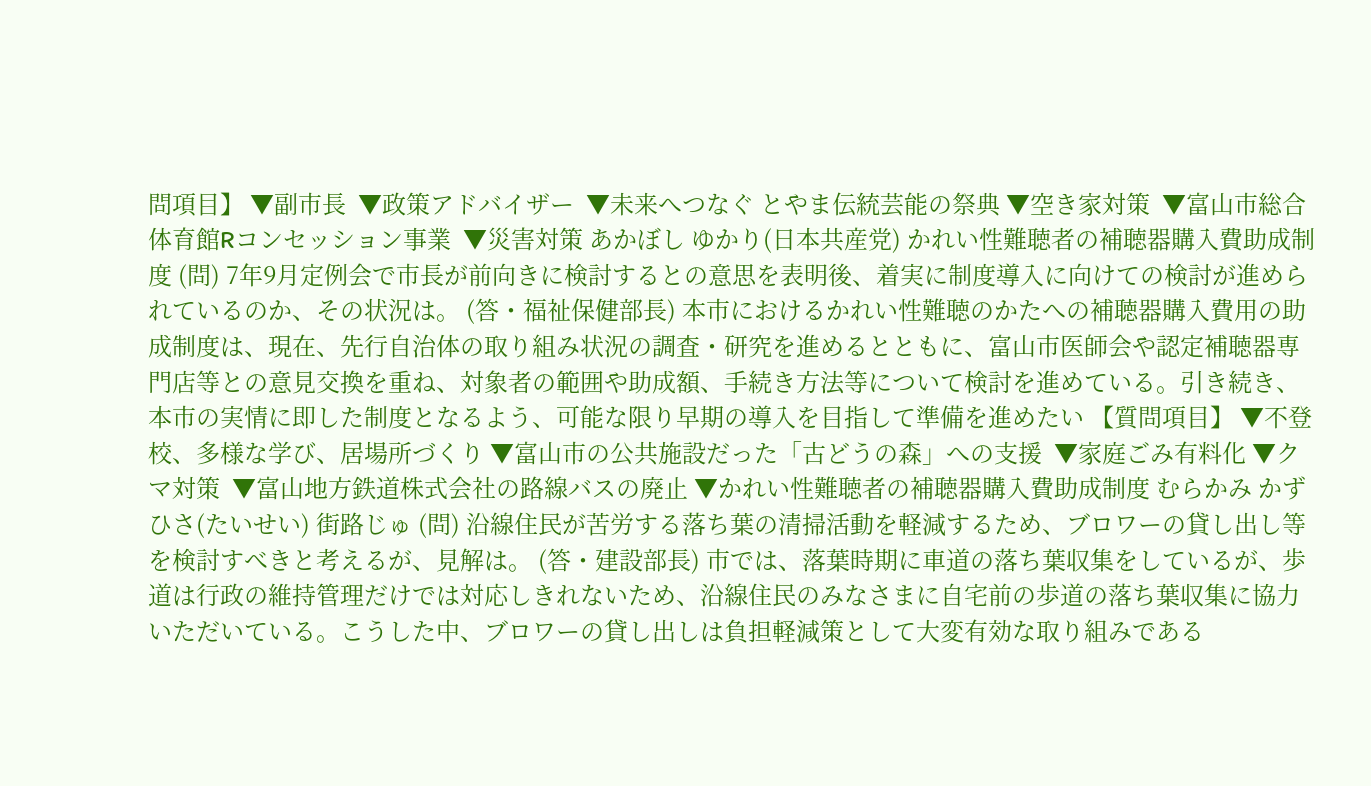問項目】 ▼副市長  ▼政策アドバイザー  ▼未来へつなぐ とやま伝統芸能の祭典 ▼空き家対策  ▼富山市総合体育館Rコンセッション事業  ▼災害対策 あかぼし ゆかり(日本共産党) かれい性難聴者の補聴器購入費助成制度 (問) 7年9月定例会で市長が前向きに検討するとの意思を表明後、着実に制度導入に向けての検討が進められているのか、その状況は。 (答・福祉保健部長) 本市におけるかれい性難聴のかたへの補聴器購入費用の助成制度は、現在、先行自治体の取り組み状況の調査・研究を進めるとともに、富山市医師会や認定補聴器専門店等との意見交換を重ね、対象者の範囲や助成額、手続き方法等について検討を進めている。引き続き、本市の実情に即した制度となるよう、可能な限り早期の導入を目指して準備を進めたい 【質問項目】 ▼不登校、多様な学び、居場所づくり ▼富山市の公共施設だった「古どうの森」への支援  ▼家庭ごみ有料化 ▼クマ対策  ▼富山地方鉄道株式会社の路線バスの廃止 ▼かれい性難聴者の補聴器購入費助成制度 むらかみ かずひさ(たいせい) 街路じゅ (問) 沿線住民が苦労する落ち葉の清掃活動を軽減するため、ブロワーの貸し出し等を検討すべきと考えるが、見解は。 (答・建設部長) 市では、落葉時期に車道の落ち葉収集をしているが、歩道は行政の維持管理だけでは対応しきれないため、沿線住民のみなさまに自宅前の歩道の落ち葉収集に協力いただいている。こうした中、ブロワーの貸し出しは負担軽減策として大変有効な取り組みである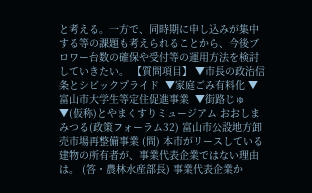と考える。一方で、同時期に申し込みが集中する等の課題も考えられることから、今後ブロワー台数の確保や受付等の運用方法を検討していきたい。 【質問項目】 ▼市長の政治信条とシビックプライド  ▼家庭ごみ有料化 ▼富山市大学生等定住促進事業  ▼街路じゅ ▼(仮称)とやまくすりミュージアム おおしま みつる(政策フォーラム32) 富山市公設地方卸売市場再整備事業 (問) 本市がリースしている建物の所有者が、事業代表企業ではない理由は。 (答・農林水産部長) 事業代表企業か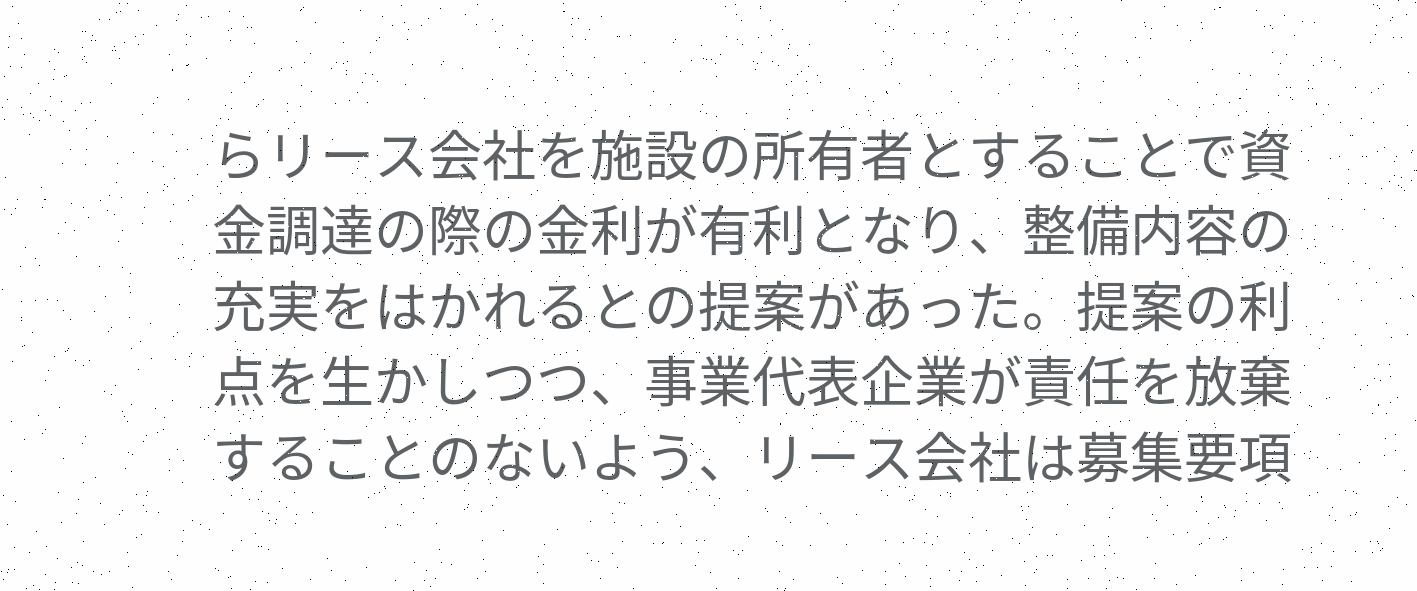らリース会社を施設の所有者とすることで資金調達の際の金利が有利となり、整備内容の充実をはかれるとの提案があった。提案の利点を生かしつつ、事業代表企業が責任を放棄することのないよう、リース会社は募集要項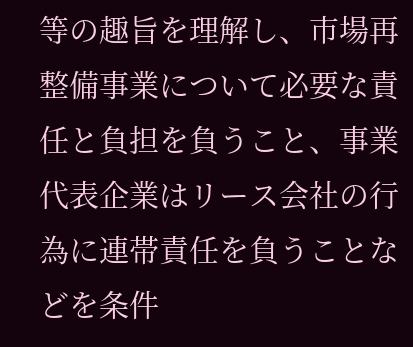等の趣旨を理解し、市場再整備事業について必要な責任と負担を負うこと、事業代表企業はリース会社の行為に連帯責任を負うことなどを条件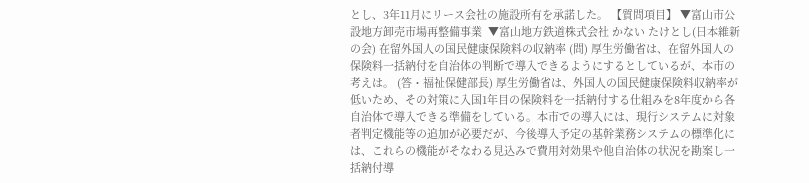とし、3年11月にリース会社の施設所有を承諾した。 【質問項目】 ▼富山市公設地方卸売市場再整備事業  ▼富山地方鉄道株式会社 かない たけとし(日本維新の会) 在留外国人の国民健康保険料の収納率 (問) 厚生労働省は、在留外国人の保険料一括納付を自治体の判断で導入できるようにするとしているが、本市の考えは。 (答・福祉保健部長) 厚生労働省は、外国人の国民健康保険料収納率が低いため、その対策に入国1年目の保険料を一括納付する仕組みを8年度から各自治体で導入できる準備をしている。本市での導入には、現行システムに対象者判定機能等の追加が必要だが、今後導入予定の基幹業務システムの標準化には、これらの機能がそなわる見込みで費用対効果や他自治体の状況を勘案し一括納付導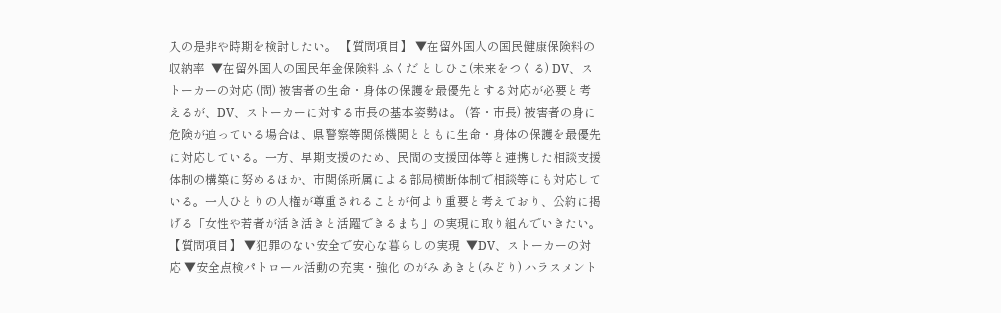入の是非や時期を検討したい。 【質問項目】 ▼在留外国人の国民健康保険料の収納率  ▼在留外国人の国民年金保険料 ふくだ としひこ(未来をつくる) DV、ストーカーの対応 (問) 被害者の生命・身体の保護を最優先とする対応が必要と考えるが、DV、ストーカーに対する市長の基本姿勢は。 (答・市長) 被害者の身に危険が迫っている場合は、県警察等関係機関とともに生命・身体の保護を最優先に対応している。一方、早期支援のため、民間の支援団体等と連携した相談支援体制の構築に努めるほか、市関係所属による部局横断体制で相談等にも対応している。一人ひとりの人権が尊重されることが何より重要と考えており、公約に掲げる「女性や若者が活き活きと活躍できるまち」の実現に取り組んでいきたい。 【質問項目】 ▼犯罪のない安全で安心な暮らしの実現  ▼DV、ストーカーの対応 ▼安全点検パトロール活動の充実・強化 のがみ あきと(みどり) ハラスメント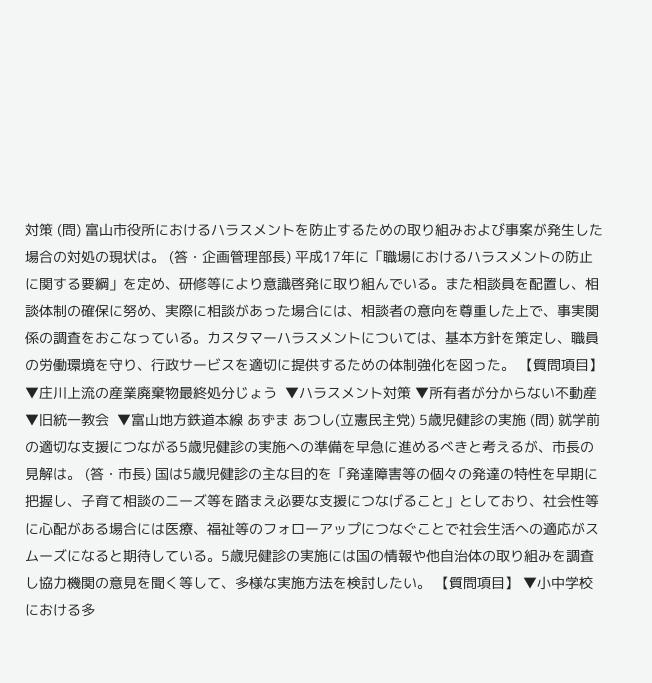対策 (問) 富山市役所におけるハラスメントを防止するための取り組みおよび事案が発生した場合の対処の現状は。 (答・企画管理部長) 平成17年に「職場におけるハラスメントの防止に関する要綱」を定め、研修等により意識啓発に取り組んでいる。また相談員を配置し、相談体制の確保に努め、実際に相談があった場合には、相談者の意向を尊重した上で、事実関係の調査をおこなっている。カスタマーハラスメントについては、基本方針を策定し、職員の労働環境を守り、行政サービスを適切に提供するための体制強化を図った。 【質問項目】 ▼庄川上流の産業廃棄物最終処分じょう  ▼ハラスメント対策 ▼所有者が分からない不動産  ▼旧統一教会  ▼富山地方鉄道本線 あずま あつし(立憲民主党) 5歳児健診の実施 (問) 就学前の適切な支援につながる5歳児健診の実施への準備を早急に進めるべきと考えるが、市長の見解は。 (答・市長) 国は5歳児健診の主な目的を「発達障害等の個々の発達の特性を早期に把握し、子育て相談のニーズ等を踏まえ必要な支援につなげること」としており、社会性等に心配がある場合には医療、福祉等のフォローアップにつなぐことで社会生活への適応がスムーズになると期待している。5歳児健診の実施には国の情報や他自治体の取り組みを調査し協力機関の意見を聞く等して、多様な実施方法を検討したい。 【質問項目】 ▼小中学校における多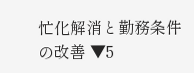忙化解消と勤務条件の改善 ▼5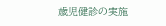歳児健診の実施